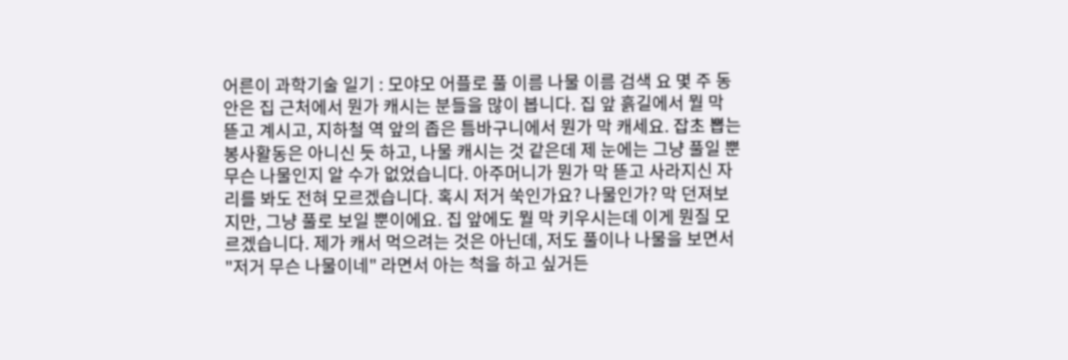어른이 과학기술 일기 : 모야모 어플로 풀 이름 나물 이름 검색 요 몇 주 동안은 집 근처에서 뭔가 캐시는 분들을 많이 봅니다. 집 앞 흙길에서 뭘 막 뜯고 계시고, 지하철 역 앞의 좁은 틈바구니에서 뭔가 막 캐세요. 잡초 뽑는 봉사활동은 아니신 듯 하고, 나물 캐시는 것 같은데 제 눈에는 그냥 풀일 뿐 무슨 나물인지 알 수가 없었습니다. 아주머니가 뭔가 막 뜯고 사라지신 자리를 봐도 전혀 모르겠습니다. 혹시 저거 쑥인가요? 나물인가? 막 던져보지만, 그냥 풀로 보일 뿐이에요. 집 앞에도 뭘 막 키우시는데 이게 뭔질 모르겠습니다. 제가 캐서 먹으려는 것은 아닌데, 저도 풀이나 나물을 보면서 "저거 무슨 나물이네" 라면서 아는 척을 하고 싶거든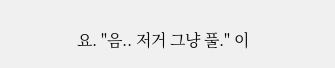요. "음.. 저거 그냥 풀." 이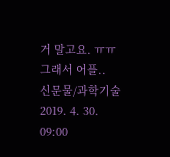거 말고요. ㅠㅠ 그래서 어플..
신문물/과학기술
2019. 4. 30. 09:00